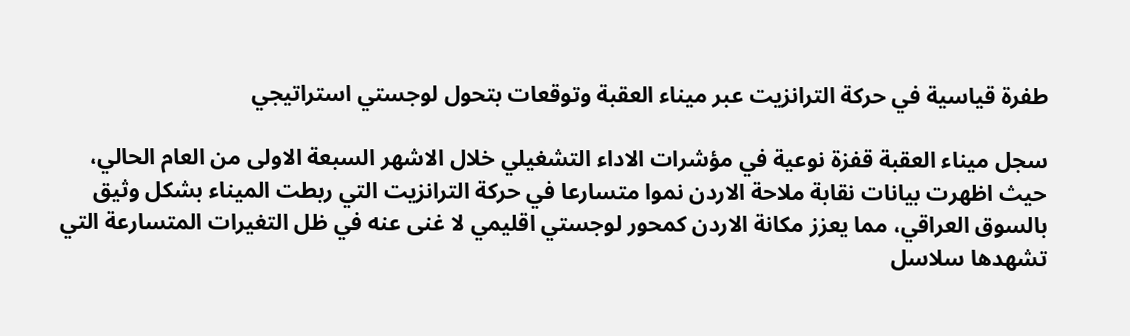طفرة قياسية في حركة الترانزيت عبر ميناء العقبة وتوقعات بتحول لوجستي استراتيجي

سجل ميناء العقبة قفزة نوعية في مؤشرات الاداء التشغيلي خلال الاشهر السبعة الاولى من العام الحالي، حيث اظهرت بيانات نقابة ملاحة الاردن نموا متسارعا في حركة الترانزيت التي ربطت الميناء بشكل وثيق بالسوق العراقي، مما يعزز مكانة الاردن كمحور لوجستي اقليمي لا غنى عنه في ظل التغيرات المتسارعة التي تشهدها سلاسل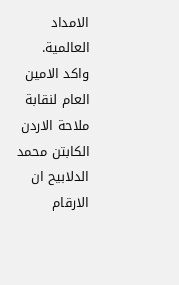الامداد العالمية.
واكد الامين العام لنقابة ملاحة الاردن الكابتن محمد الدلابيح ان الارقام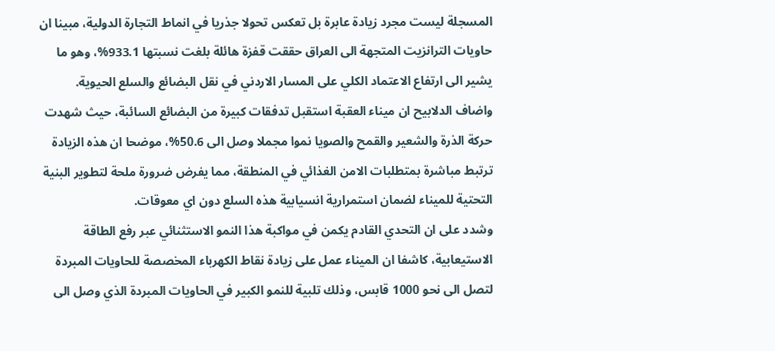المسجلة ليست مجرد زيادة عابرة بل تعكس تحولا جذريا في انماط التجارة الدولية، مبينا ان حاويات الترانزيت المتجهة الى العراق حققت قفزة هائلة بلغت نسبتها 933.1%، وهو ما يشير الى ارتفاع الاعتماد الكلي على المسار الاردني في نقل البضائع والسلع الحيوية.
واضاف الدلابيح ان ميناء العقبة استقبل تدفقات كبيرة من البضائع السائبة، حيث شهدت حركة الذرة والشعير والقمح والصويا نموا مجملا وصل الى 50.6%، موضحا ان هذه الزيادة ترتبط مباشرة بمتطلبات الامن الغذائي في المنطقة، مما يفرض ضرورة ملحة لتطوير البنية التحتية للميناء لضمان استمرارية انسيابية هذه السلع دون اي معوقات.
وشدد على ان التحدي القادم يكمن في مواكبة هذا النمو الاستثنائي عبر رفع الطاقة الاستيعابية، كاشفا ان الميناء عمل على زيادة نقاط الكهرباء المخصصة للحاويات المبردة لتصل الى نحو 1000 قابس، وذلك تلبية للنمو الكبير في الحاويات المبردة الذي وصل الى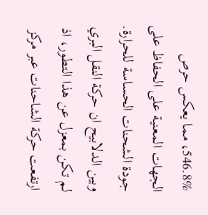546.8%، مما يعكس حرص الجهات المعنية على الحفاظ على جودة الشحنات الحساسة للحرارة.
وبين الدلابيح ان حركة النقل البري لم تكن بمعزل عن هذا التطور، اذ ارتفعت حركة الشاحنات عبر مركز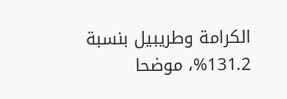الكرامة وطريبيل بنسبة 131.2%، موضحا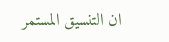ان التنسيق المستمر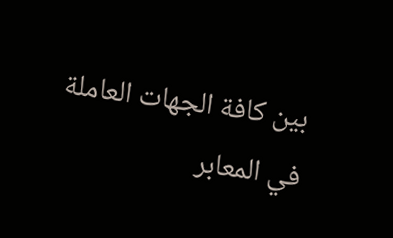بين كافة الجهات العاملة في المعابر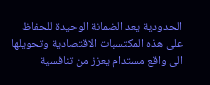الحدودية يعد الضمانة الوحيدة للحفاظ على هذه المكتسبات الاقتصادية وتحويلها الى واقع مستدام يعزز من تنافسية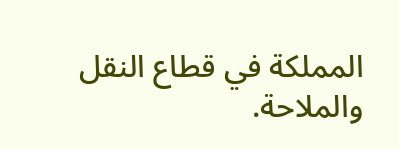المملكة في قطاع النقل والملاحة.